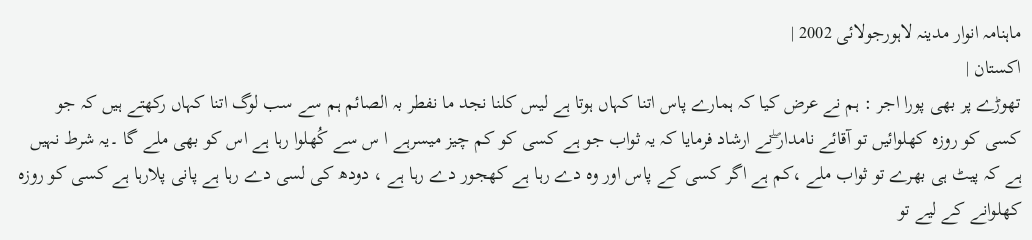ماہنامہ انوار مدینہ لاہورجولائی 2002 |
اكستان |
تھوڑے پر بھی پورا اجر : ہم نے عرض کیا کہ ہمارے پاس اتنا کہاں ہوتا ہے لیس کلنا نجد ما نفطر بہ الصائم ہم سے سب لوگ اتنا کہاں رکھتے ہیں کہ جو کسی کو روزہ کھلوائیں تو آقائے نامدار ۖنے ارشاد فرمایا کہ یہ ثواب جو ہے کسی کو کم چیز میسرہے ا س سے کُھلوا رہا ہے اس کو بھی ملے گا ۔یہ شرط نہیں ہے کہ پیٹ ہی بھرے تو ثواب ملے ،کم ہے اگر کسی کے پاس اور وہ دے رہا ہے کھجور دے رہا ہے ، دودھ کی لسی دے رہا ہے پانی پلارہا ہے کسی کو روزہ کھلوانے کے لیے تو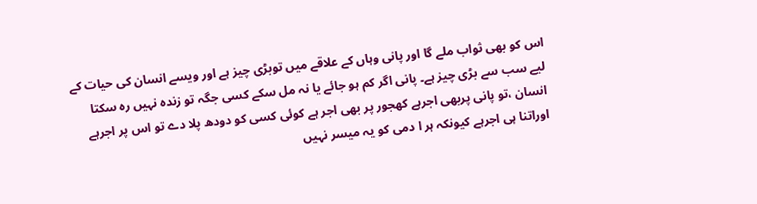اس کو بھی ثواب ملے گا اور پانی وہاں کے علاقے میں توبڑی چیز ہے اور ویسے انسان کی حیات کے لیے سب سے بڑی چیز ہے۔ پانی اگر کم ہو جائے یا نہ مل سکے کسی جگہ تو زندہ نہیں رہ سکتا انسان ،تو پانی پربھی اجرہے کھجور پر بھی اجر ہے کوئی کسی کو دودھ پلا دے تو اس پر اجرہے اوراتنا ہی اجرہے کیونکہ ہر ا دمی کو یہ میسر نہیں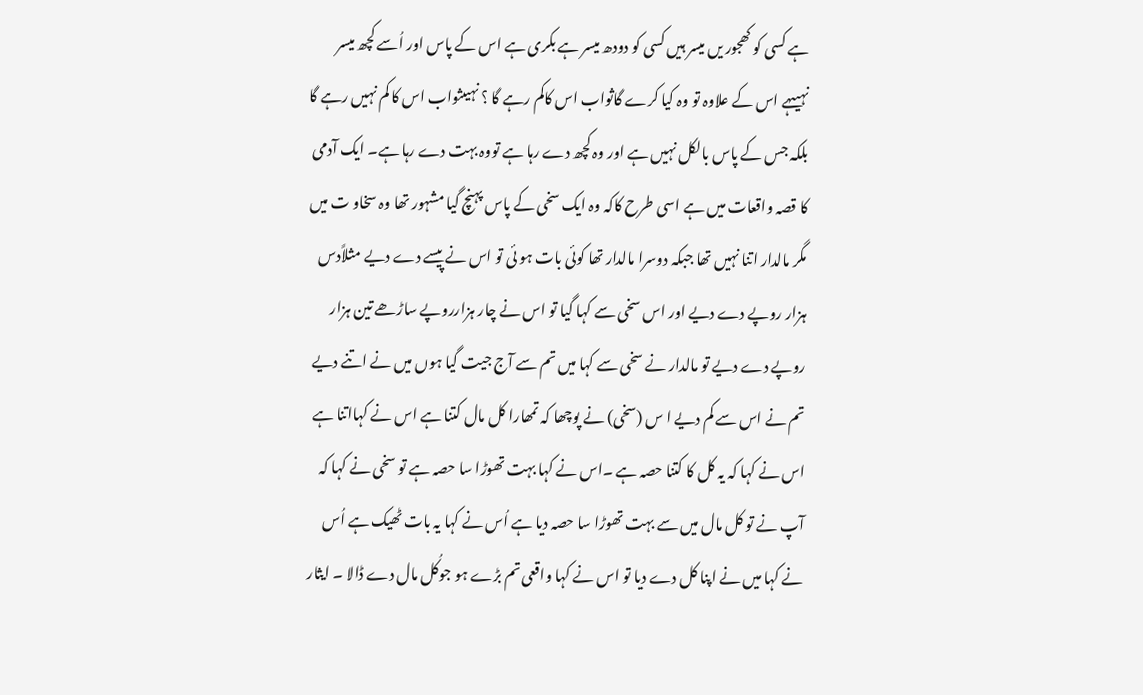ہے کسی کو کھجور یں میسر ہیں کسی کو دودھ میسر ہے بکری ہے اس کے پاس اور اُسے کچھ میسر نہیںہے اس کے علاوہ تو وہ کیا کرے گاثواب اس کاکم رہے گا ؟ نہیںثواب اس کا کم نہیں رہے گا بلکہ جس کے پاس بالکل نہیں ہے اور وہ کچھ دے رہا ہے تووہ بہت دے رہا ہے۔ ایک آدمی کا قصہ واقعات میں ہے اسی طرح کاکہ وہ ایک سخی کے پاس پہنچ گیا مشہور تھا وہ سخاو ت میں مگر مالدار اتنا نہیں تھا جبکہ دوسرا مالدار تھا کوئی بات ہو ئی تو اس نے پیسے دے دیے مثلاًدس ہزار روپے دے دیے اور اس سخی سے کہا گیا تو اس نے چار ہزارروپے ساڑھے تین ہزار روپے دے دیے تو مالدار نے سخی سے کہا میں تم سے آج جیت گیا ہوں میں نے اتنے دیے تم نے اس سے کم دیے ا س (سخی) نے پوچھا کہ تمھارا کل مال کتنا ہے اس نے کہااتنا ہے اس نے کہا کہ یہ کل کا کتنا حصہ ہے ۔اس نے کہا بہت تھوڑا سا حصہ ہے تو سخی نے کہا کہ آپ نے تو کل مال میں سے بہت تھوڑا سا حصہ دیا ہے اُس نے کہا یہ بات ٹھیک ہے اُس نے کہا میں نے اپنا کل دے دیا تو اس نے کہا واقعی تم بڑے ہو جوکُل مال دے ڈالا ۔ ایثار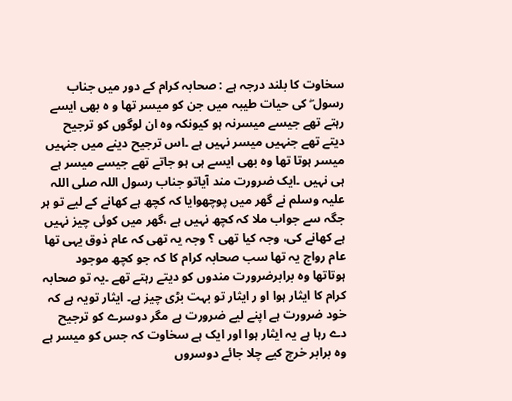سخاوت کا بلند درجہ ہے : صحابہ کرام کے دور میں جناب رسول ۖ کی حیات طیبہ میں جن کو میسر تھا و ہ بھی ایسے رہتے تھے جیسے میسرنہ ہو کیونکہ وہ ان لوگوں کو ترجیح دیتے تھے جنہیں میسر نہیں ہے ۔اس ترجیح دینے میں جنہیں میسر ہوتا تھا وہ بھی ایسے ہی ہو جاتے تھے جیسے میسر ہے ہی نہیں ۔ایک ضرورت مند آیاتو جناب رسول اللہ صلی اللہ علیہ وسلم نے گھر میں پوچھوایا کہ کچھ ہے کھانے کے لیے تو ہر جگہ سے جواب ملا کہ کچھ نہیں ہے ،گھر میں کوئی چیز نہیں ہے کھانے کی، وجہ کیا تھی ؟ وجہ یہ تھی کہ عام ذوق یہی تھا عام رواج یہ تھا سب صحابہ کرام کا کہ جو کچھ موجود ہوتاتھا وہ برابرضرورت مندوں کو دیتے رہتے تھے ۔یہ تو صحابہ کرام کا ایثار ہوا او ر ایثار تو بہت بڑی چیز ہے۔ ایثار تویہ ہے کہ خود ضرورت ہے اپنے لیے ضرورت ہے مگر دوسرے کو ترجیح دے رہا ہے یہ ایثار ہوا اور ایک ہے سخاوت کہ جس کو میسر ہے وہ برابر خرچ کیے چلا جائے دوسروں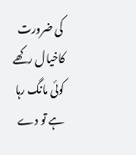کی ضرورت کاخیال رکھے کوئی مانگ رہا ہے تو دے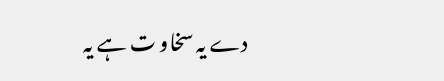دے یہ سخاو ت ہے یہ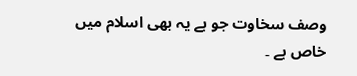وصف سخاوت جو ہے یہ بھی اسلام میں خاص ہے ۔